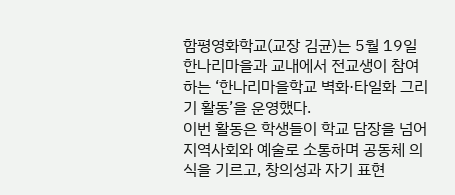함평영화학교(교장 김균)는 5월 19일 한나리마을과 교내에서 전교생이 참여하는 ‘한나리마을학교 벽화·타일화 그리기 활동’을 운영했다.
이번 활동은 학생들이 학교 담장을 넘어 지역사회와 예술로 소통하며 공동체 의식을 기르고, 창의성과 자기 표현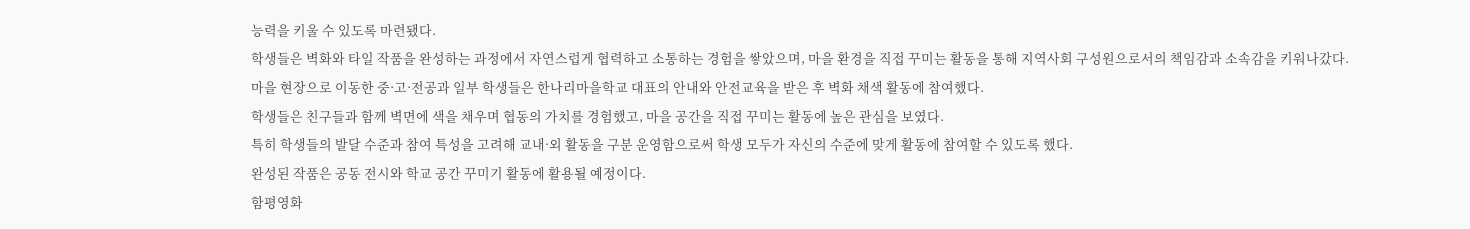능력을 키울 수 있도록 마련됐다.
학생들은 벽화와 타일 작품을 완성하는 과정에서 자연스럽게 협력하고 소통하는 경험을 쌓았으며, 마을 환경을 직접 꾸미는 활동을 통해 지역사회 구성원으로서의 책임감과 소속감을 키워나갔다.
마을 현장으로 이동한 중·고·전공과 일부 학생들은 한나리마을학교 대표의 안내와 안전교육을 받은 후 벽화 채색 활동에 참여했다.
학생들은 친구들과 함께 벽면에 색을 채우며 협동의 가치를 경험했고, 마을 공간을 직접 꾸미는 활동에 높은 관심을 보였다.
특히 학생들의 발달 수준과 참여 특성을 고려해 교내·외 활동을 구분 운영함으로써 학생 모두가 자신의 수준에 맞게 활동에 참여할 수 있도록 했다.
완성된 작품은 공동 전시와 학교 공간 꾸미기 활동에 활용될 예정이다.
함평영화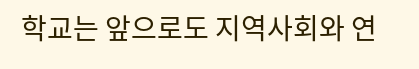학교는 앞으로도 지역사회와 연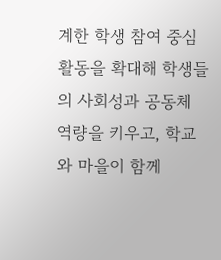계한 학생 참여 중심 활동을 확대해 학생들의 사회성과 공동체 역량을 키우고, 학교와 마을이 함께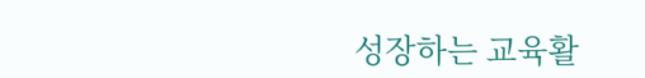성장하는 교육활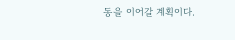동을 이어갈 계획이다.